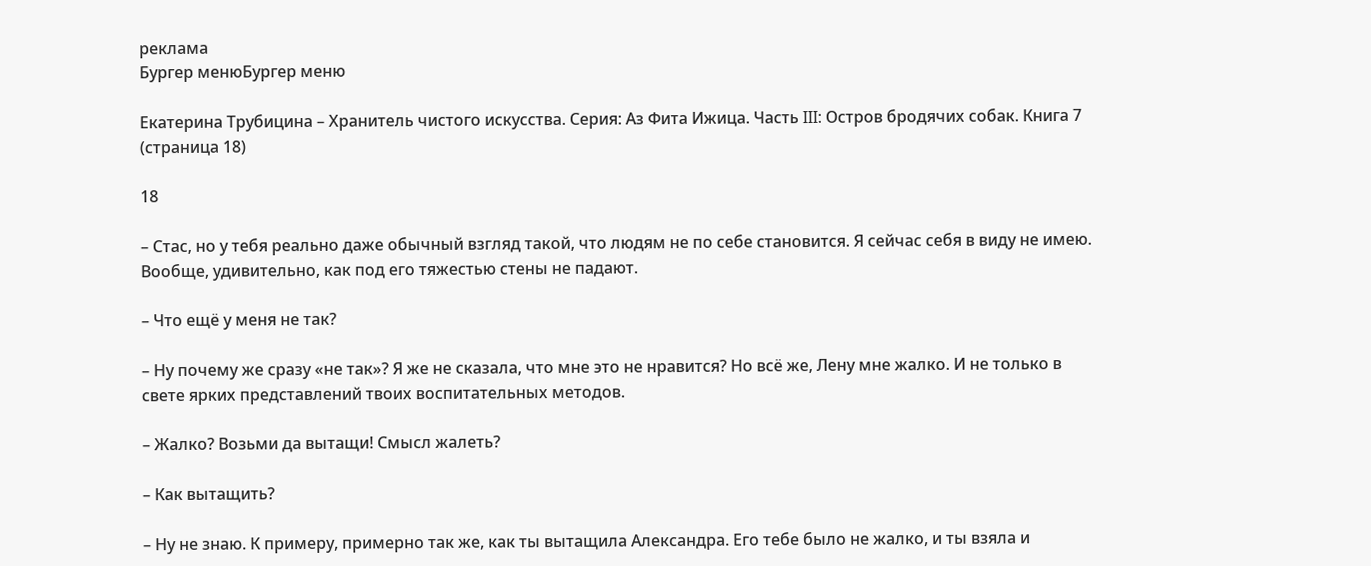реклама
Бургер менюБургер меню

Екатерина Трубицина – Хранитель чистого искусства. Серия: Аз Фита Ижица. Часть III: Остров бродячих собак. Книга 7 (страница 18)

18

– Стас, но у тебя реально даже обычный взгляд такой, что людям не по себе становится. Я сейчас себя в виду не имею. Вообще, удивительно, как под его тяжестью стены не падают.

– Что ещё у меня не так?

– Ну почему же сразу «не так»? Я же не сказала, что мне это не нравится? Но всё же, Лену мне жалко. И не только в свете ярких представлений твоих воспитательных методов.

– Жалко? Возьми да вытащи! Смысл жалеть?

– Как вытащить?

– Ну не знаю. К примеру, примерно так же, как ты вытащила Александра. Его тебе было не жалко, и ты взяла и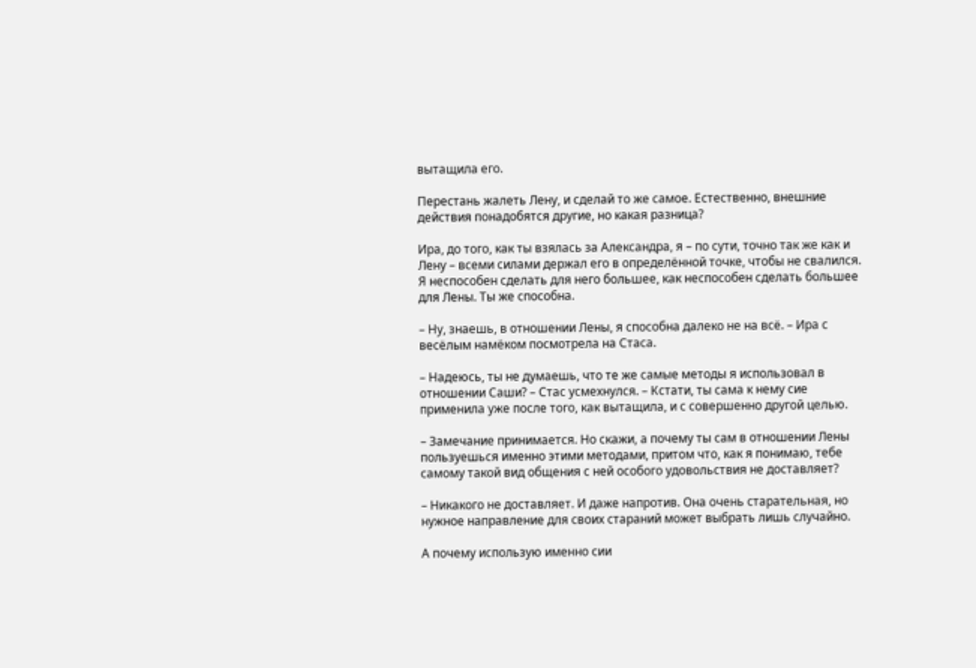вытащила его.

Перестань жалеть Лену, и сделай то же самое. Естественно, внешние действия понадобятся другие, но какая разница?

Ира, до того, как ты взялась за Александра, я – по сути, точно так же как и Лену – всеми силами держал его в определённой точке, чтобы не свалился. Я неспособен сделать для него большее, как неспособен сделать большее для Лены. Ты же способна.

– Ну, знаешь, в отношении Лены, я способна далеко не на всё. – Ира с весёлым намёком посмотрела на Стаса.

– Надеюсь, ты не думаешь, что те же самые методы я использовал в отношении Саши? – Стас усмехнулся. – Кстати, ты сама к нему сие применила уже после того, как вытащила, и с совершенно другой целью.

– Замечание принимается. Но скажи, а почему ты сам в отношении Лены пользуешься именно этими методами, притом что, как я понимаю, тебе самому такой вид общения с ней особого удовольствия не доставляет?

– Никакого не доставляет. И даже напротив. Она очень старательная, но нужное направление для своих стараний может выбрать лишь случайно.

А почему использую именно сии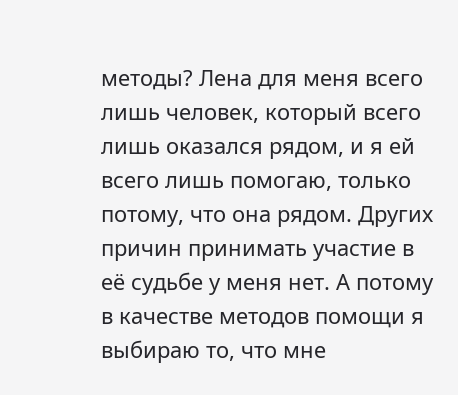методы? Лена для меня всего лишь человек, который всего лишь оказался рядом, и я ей всего лишь помогаю, только потому, что она рядом. Других причин принимать участие в её судьбе у меня нет. А потому в качестве методов помощи я выбираю то, что мне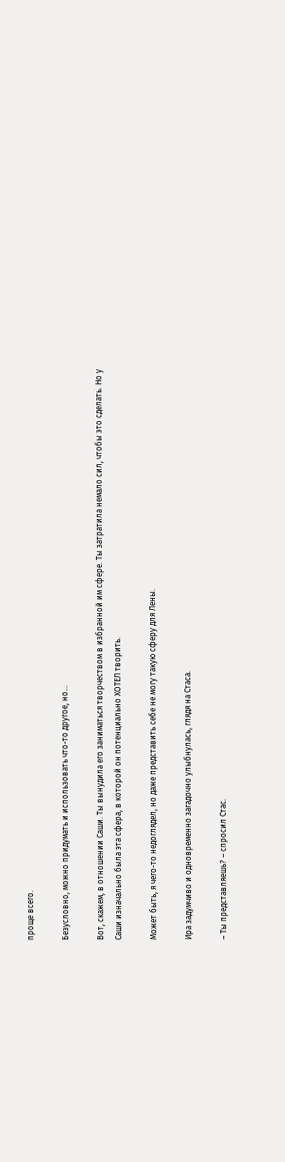проще всего.

Безусловно, можно придумать и использовать что-то другое, но…

Вот, скажем, в отношении Саши. Ты вынудила его заниматься творчеством в избранной им сфере. Ты затратила немало сил, чтобы это сделать. Но у Саши изначально была эта сфера, в которой он потенциально ХОТЕЛ творить.

Может быть, я чего-то недоглядел, но даже представить себе не могу такую сферу для Лены.

Ира задумчиво и одновременно загадочно улыбнулась, глядя на Стаса.

– Ты представляешь? – спросил Стас.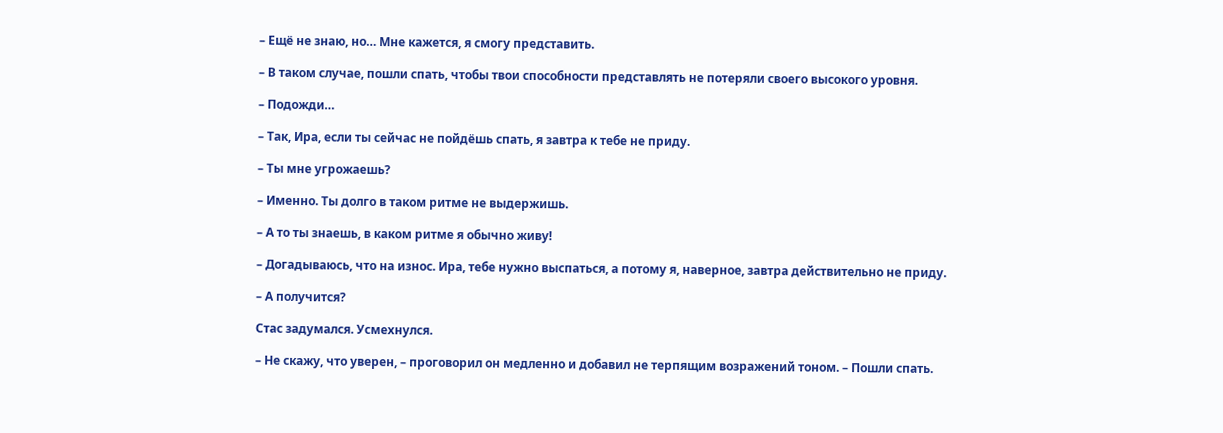– Ещё не знаю, но… Мне кажется, я смогу представить.

– В таком случае, пошли спать, чтобы твои способности представлять не потеряли своего высокого уровня.

– Подожди…

– Так, Ира, если ты сейчас не пойдёшь спать, я завтра к тебе не приду.

– Ты мне угрожаешь?

– Именно. Ты долго в таком ритме не выдержишь.

– А то ты знаешь, в каком ритме я обычно живу!

– Догадываюсь, что на износ. Ира, тебе нужно выспаться, а потому я, наверное, завтра действительно не приду.

– А получится?

Стас задумался. Усмехнулся.

– Не скажу, что уверен, – проговорил он медленно и добавил не терпящим возражений тоном. – Пошли спать.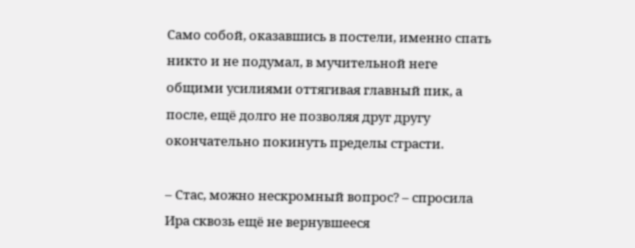Само собой, оказавшись в постели, именно спать никто и не подумал, в мучительной неге общими усилиями оттягивая главный пик, а после, ещё долго не позволяя друг другу окончательно покинуть пределы страсти.

– Стас, можно нескромный вопрос? – спросила Ира сквозь ещё не вернувшееся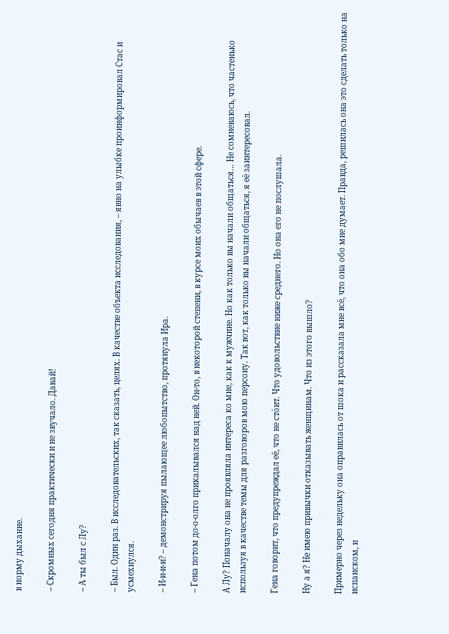в норму дыхание.

– Скромных сегодня практически и не звучало. Давай!

– А ты был с Лу?

– Был. Один раз. В исследовательских, так сказать, целях. В качестве объекта исследования, – явно на улыбке проинформировал Стас и усмехнулся.

– И-и-и-и? – демонстрируя пылающее любопытство, протянула Ира.

– Гена потом до-о-олго прикалывался над ней. Он-то, в некоторой степени, в курсе моих обычаев в этой сфере.

А Лу? Поначалу она не проявляла интереса ко мне, как к мужчине. Но как только вы начали общаться… Не сомневаюсь, что частенько используя в качестве темы для разговоров мою персону. Так вот, как только вы начали общаться, я её заинтересовал.

Гена говорит, что предупреждал её, что не сто́ит. Что удовольствие ниже среднего. Но она его не послушала.

Ну а я? Не имею привычки отказывать женщинам. Что из этого вышло?

Примерно через недельку она оправилась от шока и рассказала мне всё, что она обо мне думает. Правда, решилась она это сделать только на испанском, и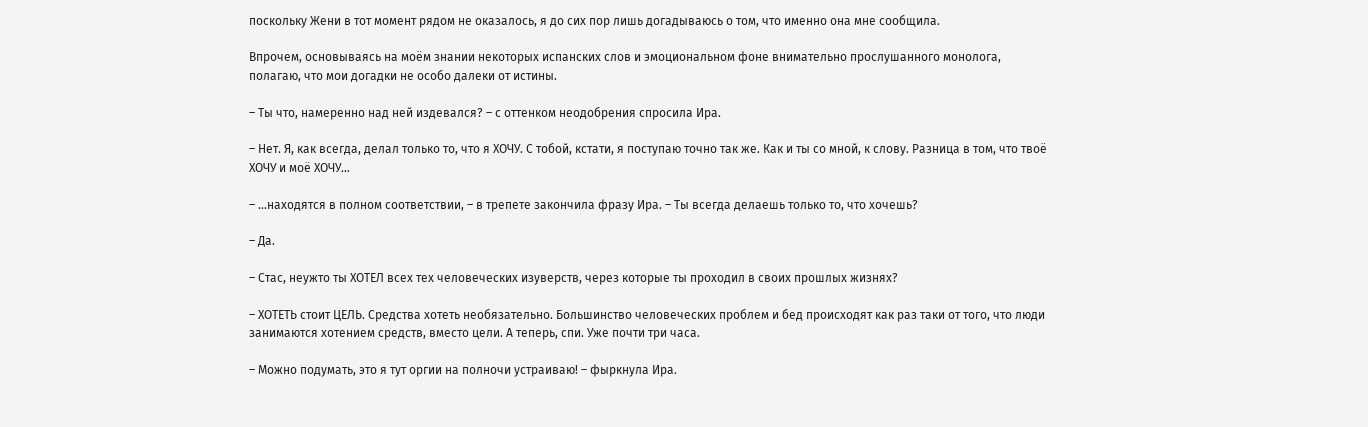поскольку Жени в тот момент рядом не оказалось, я до сих пор лишь догадываюсь о том, что именно она мне сообщила.

Впрочем, основываясь на моём знании некоторых испанских слов и эмоциональном фоне внимательно прослушанного монолога, полагаю, что мои догадки не особо далеки от истины.

– Ты что, намеренно над ней издевался? – с оттенком неодобрения спросила Ира.

– Нет. Я, как всегда, делал только то, что я ХОЧУ. С тобой, кстати, я поступаю точно так же. Как и ты со мной, к слову. Разница в том, что твоё ХОЧУ и моё ХОЧУ…

– …находятся в полном соответствии, – в трепете закончила фразу Ира. – Ты всегда делаешь только то, что хочешь?

– Да.

– Стас, неужто ты ХОТЕЛ всех тех человеческих изуверств, через которые ты проходил в своих прошлых жизнях?

– ХОТЕТЬ стоит ЦЕЛЬ. Средства хотеть необязательно. Большинство человеческих проблем и бед происходят как раз таки от того, что люди занимаются хотением средств, вместо цели. А теперь, спи. Уже почти три часа.

– Можно подумать, это я тут оргии на полночи устраиваю! – фыркнула Ира.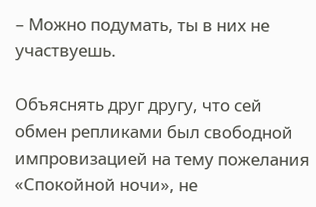– Можно подумать, ты в них не участвуешь.

Объяснять друг другу, что сей обмен репликами был свободной импровизацией на тему пожелания «Спокойной ночи», не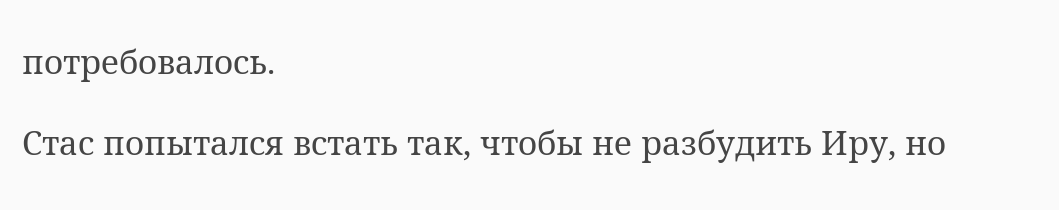потребовалось.

Стас попытался встать так, чтобы не разбудить Иру, но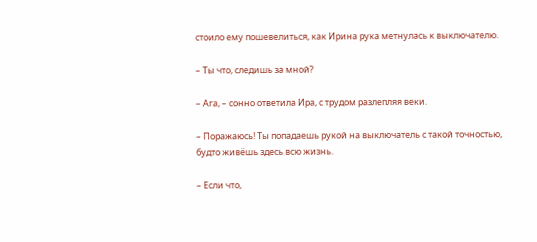стоило ему пошевелиться, как Ирина рука метнулась к выключателю.

– Ты что, следишь за мной?

– Ага, – сонно ответила Ира, с трудом разлепляя веки.

– Поражаюсь! Ты попадаешь рукой на выключатель с такой точностью, будто живёшь здесь всю жизнь.

– Если что,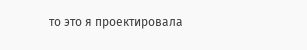то это я проектировала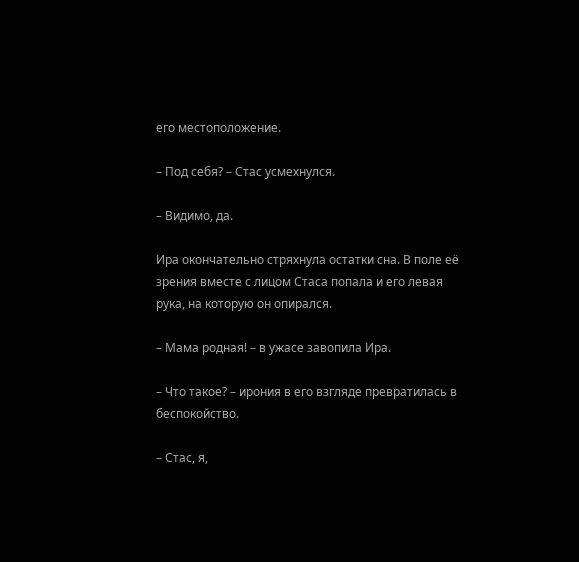его местоположение.

– Под себя? – Стас усмехнулся.

– Видимо, да.

Ира окончательно стряхнула остатки сна. В поле её зрения вместе с лицом Стаса попала и его левая рука, на которую он опирался.

– Мама родная! – в ужасе завопила Ира.

– Что такое? – ирония в его взгляде превратилась в беспокойство.

– Стас, я,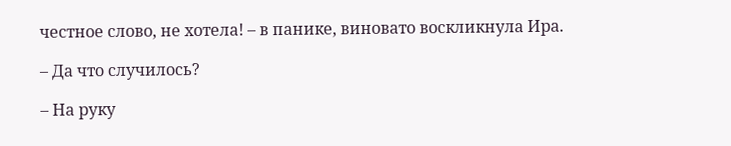честное слово, не хотела! – в панике, виновато воскликнула Ира.

– Да что случилось?

– На руку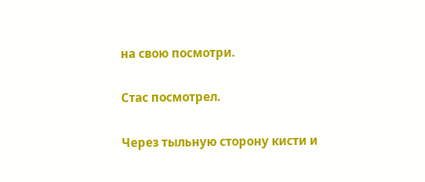на свою посмотри.

Стас посмотрел.

Через тыльную сторону кисти и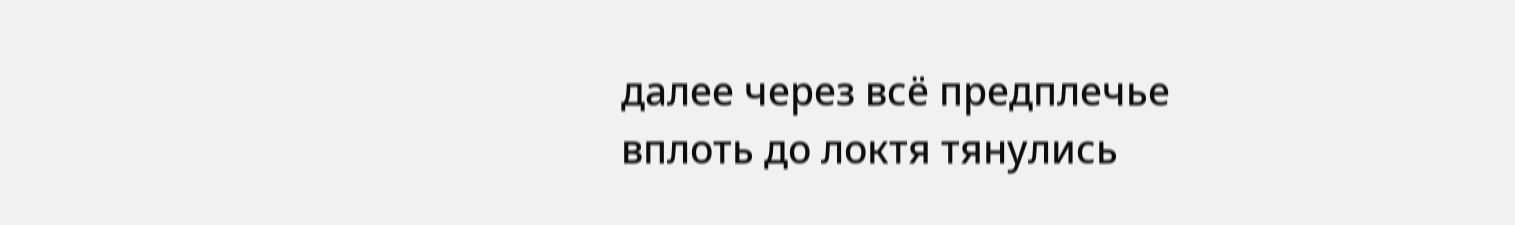далее через всё предплечье вплоть до локтя тянулись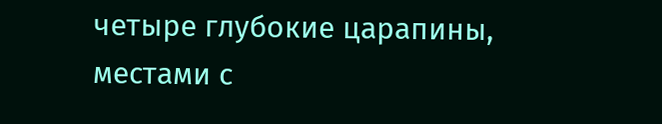четыре глубокие царапины, местами с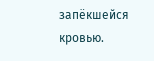запёкшейся кровью.